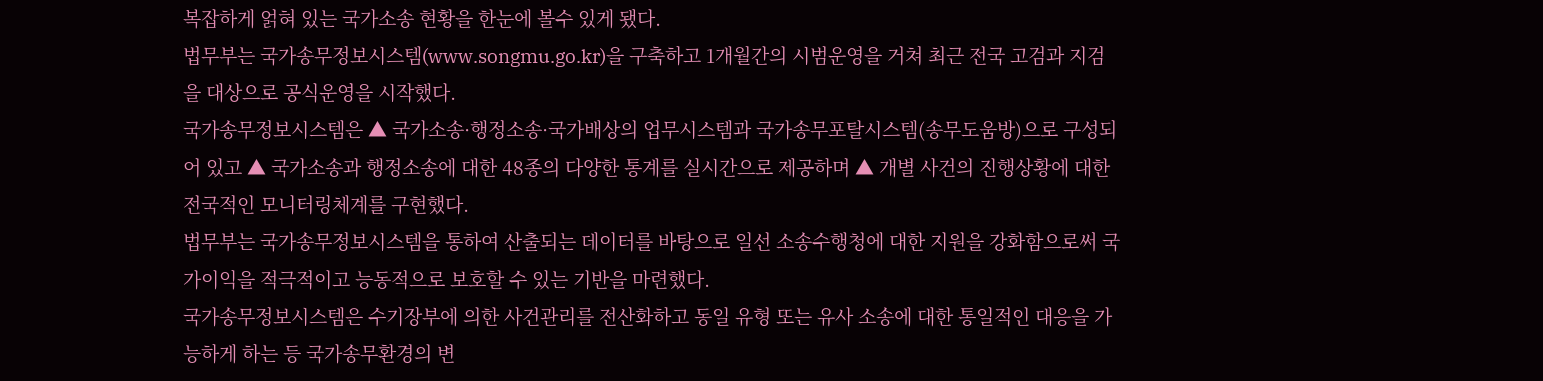복잡하게 얽혀 있는 국가소송 현황을 한눈에 볼수 있게 됐다.
법무부는 국가송무정보시스템(www.songmu.go.kr)을 구축하고 1개월간의 시범운영을 거쳐 최근 전국 고검과 지검을 대상으로 공식운영을 시작했다.
국가송무정보시스템은 ▲ 국가소송·행정소송·국가배상의 업무시스템과 국가송무포탈시스템(송무도움방)으로 구성되어 있고 ▲ 국가소송과 행정소송에 대한 48종의 다양한 통계를 실시간으로 제공하며 ▲ 개별 사건의 진행상황에 대한 전국적인 모니터링체계를 구현했다.
법무부는 국가송무정보시스템을 통하여 산출되는 데이터를 바탕으로 일선 소송수행청에 대한 지원을 강화함으로써 국가이익을 적극적이고 능동적으로 보호할 수 있는 기반을 마련했다.
국가송무정보시스템은 수기장부에 의한 사건관리를 전산화하고 동일 유형 또는 유사 소송에 대한 통일적인 대응을 가능하게 하는 등 국가송무환경의 변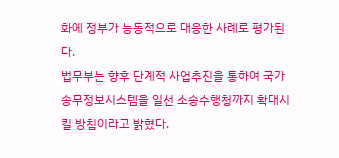화에 정부가 능동적으로 대응한 사례로 평가된다.
법무부는 향후 단계적 사업추진을 통하여 국가송무정보시스템을 일선 소송수행청까지 확대시킬 방침이라고 밝혔다.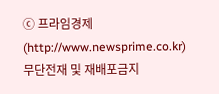ⓒ 프라임경제(http://www.newsprime.co.kr) 무단전재 및 재배포금지